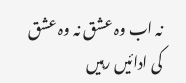نہ اب وہ عشق نہ وہ عشق کی ادائیں رہیں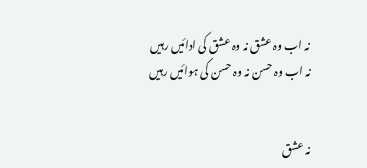نہ اب وہ عشق نہ وہ عشق کی ادائیں رہیں
نہ اب وہ حسن نہ وہ حسن کی ہوائیں رہیں


نہ عشق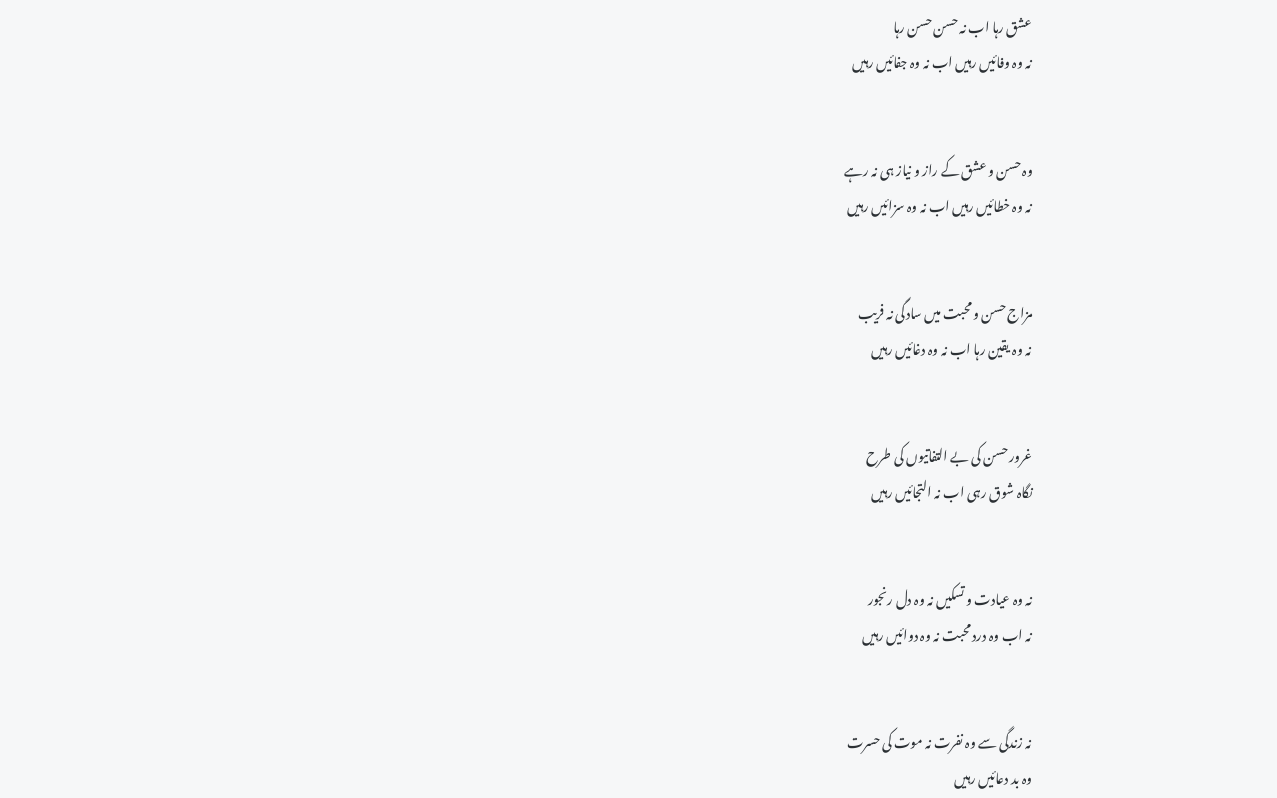عشق رہا اب نہ حسن حسن رہا
نہ وہ وفائیں رہیں اب نہ وہ جفائیں رہیں


وہ حسن و عشق کے راز و نیاز ہی نہ رہے
نہ وہ خطائیں رہیں اب نہ وہ سزائیں رہیں


مزاج حسن و محبت میں سادگی نہ فریب
نہ وہ یقین رہا اب نہ وہ دغائیں رہیں


غرور حسن کی بے التفاتیوں کی طرح
نگاہ شوق رہی اب نہ التجائیں رہیں


نہ وہ عیادت و تسکیں نہ وہ دل رنجور
نہ اب وہ درد محبت نہ وہ دوائیں رہیں


نہ زندگی سے وہ نفرت نہ موت کی حسرت
وہ بد دعائیں رہیں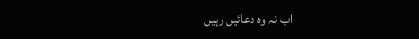اب نہ وہ دعائیں رہیں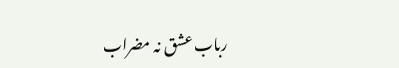رباب عشق نہ مضراب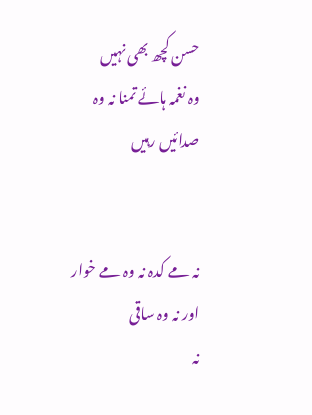حسن کچھ بھی نہیں
وہ نغمہ ہائے تمنا نہ وہ صدائیں رہیں


نہ مے کدہ نہ وہ مے خوار اور نہ وہ ساقی
نہ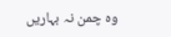وہ چمن نہ بہاریں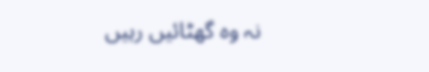نہ وہ گھٹائیں رہیں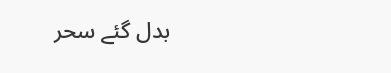بدل گئے سحر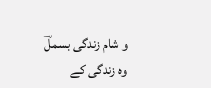و شام زندگی بسملؔ
وہ زندگی کے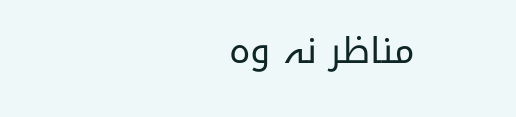مناظر نہ وہ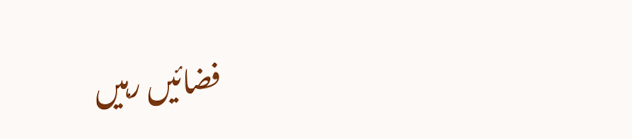فضائیں رہیں